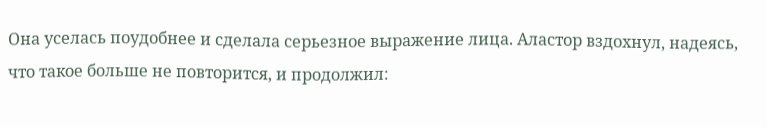Она уселась поудобнее и сделала серьезное выражение лица. Аластор вздохнул, надеясь, что такое больше не повторится, и продолжил: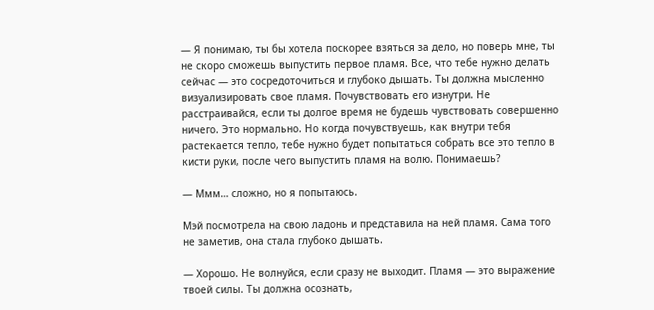— Я понимаю, ты бы хотела поскорее взяться за дело, но поверь мне, ты не скоро сможешь выпустить первое пламя. Все, что тебе нужно делать сейчас — это сосредоточиться и глубоко дышать. Ты должна мысленно визуализировать свое пламя. Почувствовать его изнутри. Не расстраивайся, если ты долгое время не будешь чувствовать совершенно ничего. Это нормально. Но когда почувствуешь, как внутри тебя растекается тепло, тебе нужно будет попытаться собрать все это тепло в кисти руки, после чего выпустить пламя на волю. Понимаешь?

— Ммм… сложно, но я попытаюсь.

Мэй посмотрела на свою ладонь и представила на ней пламя. Сама того не заметив, она стала глубоко дышать.

— Хорошо. Не волнуйся, если сразу не выходит. Пламя — это выражение твоей силы. Ты должна осознать,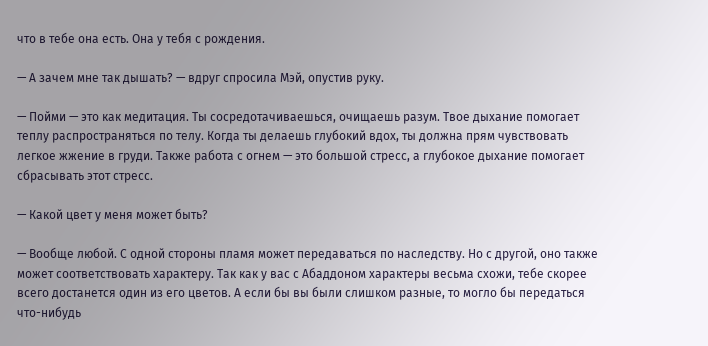что в тебе она есть. Она у тебя с рождения.

— А зачем мне так дышать? — вдруг спросила Мэй, опустив руку.

— Пойми — это как медитация. Ты сосредотачиваешься, очищаешь разум. Твое дыхание помогает теплу распространяться по телу. Когда ты делаешь глубокий вдох, ты должна прям чувствовать легкое жжение в груди. Также работа с огнем — это большой стресс, а глубокое дыхание помогает сбрасывать этот стресс.

— Какой цвет у меня может быть?

— Вообще любой. С одной стороны пламя может передаваться по наследству. Но с другой, оно также может соответствовать характеру. Так как у вас с Абаддоном характеры весьма схожи, тебе скорее всего достанется один из его цветов. А если бы вы были слишком разные, то могло бы передаться что-нибудь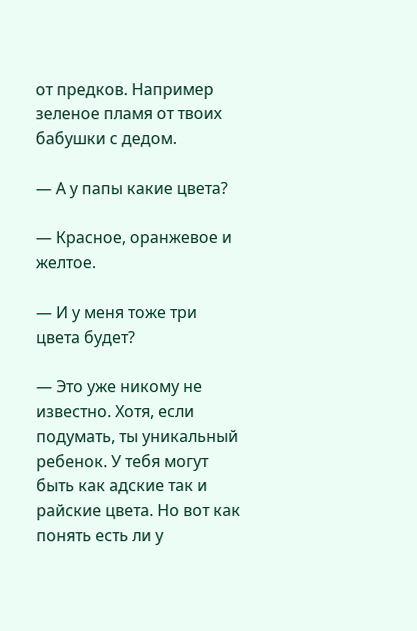от предков. Например зеленое пламя от твоих бабушки с дедом.

— А у папы какие цвета?

— Красное, оранжевое и желтое.

— И у меня тоже три цвета будет?

— Это уже никому не известно. Хотя, если подумать, ты уникальный ребенок. У тебя могут быть как адские так и райские цвета. Но вот как понять есть ли у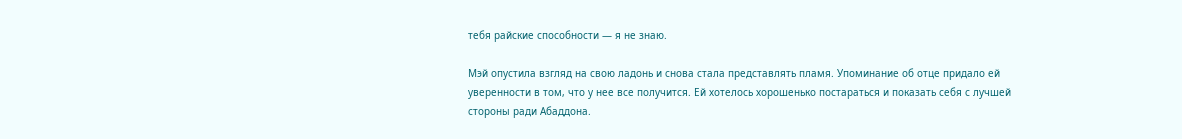тебя райские способности — я не знаю.

Мэй опустила взгляд на свою ладонь и снова стала представлять пламя. Упоминание об отце придало ей уверенности в том, что у нее все получится. Ей хотелось хорошенько постараться и показать себя с лучшей стороны ради Абаддона.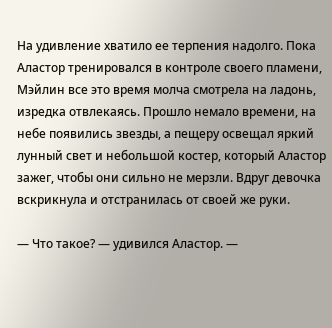На удивление хватило ее терпения надолго. Пока Аластор тренировался в контроле своего пламени, Мэйлин все это время молча смотрела на ладонь, изредка отвлекаясь. Прошло немало времени, на небе появились звезды, а пещеру освещал яркий лунный свет и небольшой костер, который Аластор зажег, чтобы они сильно не мерзли. Вдруг девочка вскрикнула и отстранилась от своей же руки.

— Что такое? — удивился Аластор. —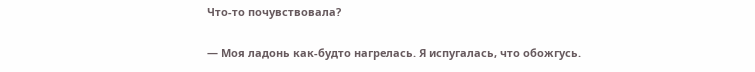Что-то почувствовала?

— Моя ладонь как-будто нагрелась. Я испугалась, что обожгусь.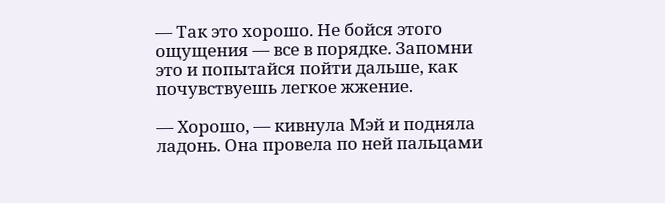— Так это хорошо. Не бойся этого ощущения — все в порядке. Запомни это и попытайся пойти дальше, как почувствуешь легкое жжение.

— Хорошо, — кивнула Мэй и подняла ладонь. Она провела по ней пальцами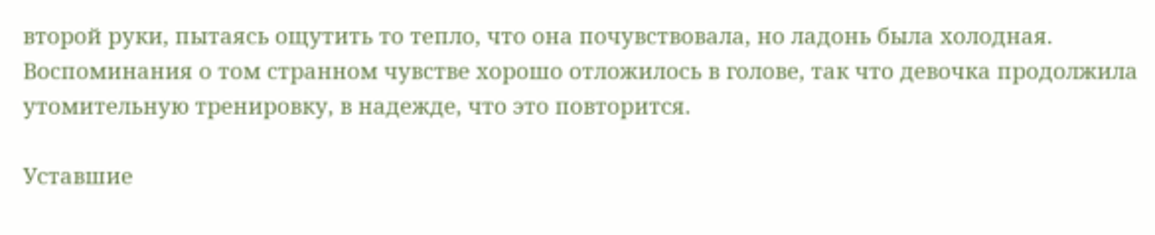второй руки, пытаясь ощутить то тепло, что она почувствовала, но ладонь была холодная. Воспоминания о том странном чувстве хорошо отложилось в голове, так что девочка продолжила утомительную тренировку, в надежде, что это повторится.

Уставшие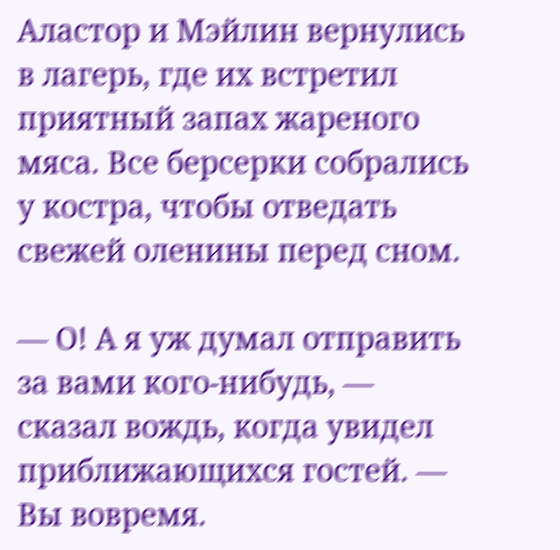Аластор и Мэйлин вернулись в лагерь, где их встретил приятный запах жареного мяса. Все берсерки собрались у костра, чтобы отведать свежей оленины перед сном.

— О! А я уж думал отправить за вами кого-нибудь, — сказал вождь, когда увидел приближающихся гостей. — Вы вовремя.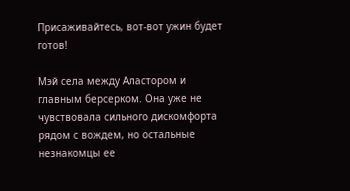Присаживайтесь, вот-вот ужин будет готов!

Мэй села между Аластором и главным берсерком. Она уже не чувствовала сильного дискомфорта рядом с вождем, но остальные незнакомцы ее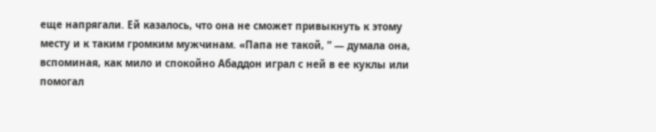еще напрягали. Ей казалось, что она не сможет привыкнуть к этому месту и к таким громким мужчинам. «Папа не такой, ” — думала она, вспоминая, как мило и спокойно Абаддон играл с ней в ее куклы или помогал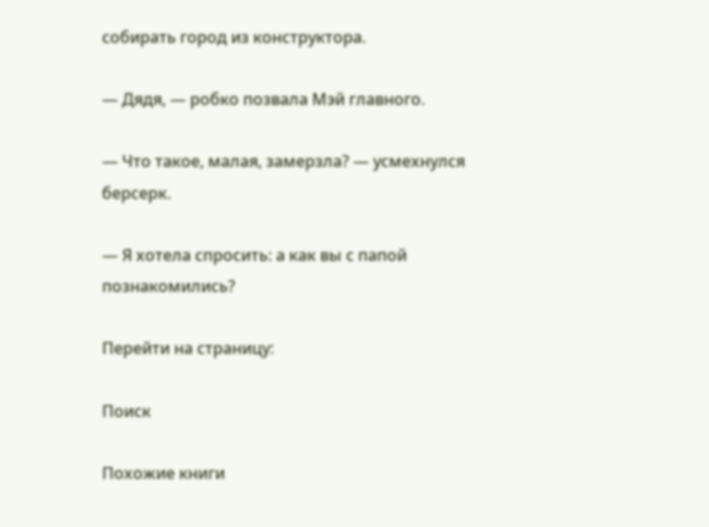собирать город из конструктора.

— Дядя, — робко позвала Мэй главного.

— Что такое, малая, замерзла? — усмехнулся берсерк.

— Я хотела спросить: а как вы с папой познакомились?

Перейти на страницу:

Поиск

Похожие книги